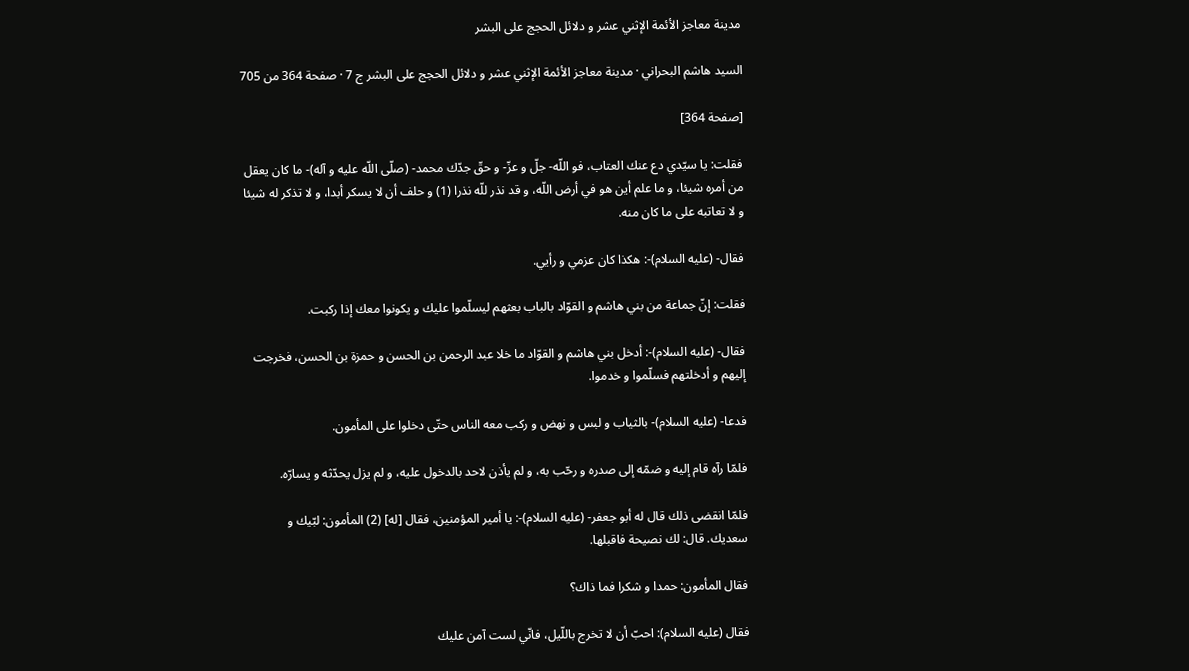مدينة معاجز الأئمة الإثني عشر و دلائل الحجج على البشر

السيد هاشم البحراني · مدينة معاجز الأئمة الإثني عشر و دلائل الحجج على البشر ج 7 · صفحة 364 من 705

[صفحة 364]

فقلت: يا سيّدي دع عنك العتاب، فو اللّه- جلّ و عزّ- و حقّ جدّك محمد- (صلّى اللّه عليه و آله)- ما كان يعقل من أمره شيئا، و ما علم أين هو في أرض اللّه، و قد نذر للّه نذرا (1) و حلف أن لا يسكر أبدا، و لا تذكر له شيئا و لا تعاتبه على ما كان منه.

فقال- (عليه السلام)-: هكذا كان عزمي و رأيي.

فقلت: إنّ جماعة من بني هاشم و القوّاد بالباب بعثهم ليسلّموا عليك و يكونوا معك إذا ركبت.

فقال- (عليه السلام)-: أدخل بني هاشم و القوّاد ما خلا عبد الرحمن بن الحسن و حمزة بن الحسن، فخرجت إليهم و أدخلتهم فسلّموا و خدموا.

فدعا- (عليه السلام)- بالثياب و لبس و نهض و ركب معه الناس حتّى دخلوا على المأمون.

فلمّا رآه قام إليه و ضمّه إلى صدره و رحّب به، و لم يأذن لاحد بالدخول عليه، و لم يزل يحدّثه و يسارّه.

فلمّا انقضى ذلك قال له أبو جعفر- (عليه السلام)-: يا أمير المؤمنين، فقال [له] (2) المأمون: لبّيك و سعديك. قال: لك نصيحة فاقبلها.

فقال المأمون: حمدا و شكرا فما ذاك؟

فقال (عليه السلام): احبّ أن لا تخرج باللّيل، فانّي لست آمن عليك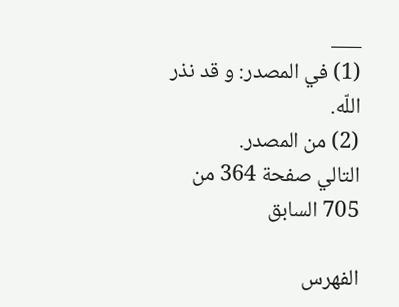___
(1) في المصدر: و قد نذر اللّه.
(2) من المصدر.
التالي صفحة 364 من 705 السابق

الفهرس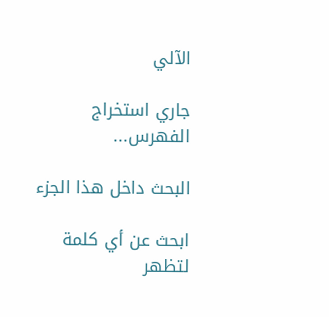الآلي

جاري استخراج الفهرس...

البحث داخل هذا الجزء

ابحث عن أي كلمة لتظهر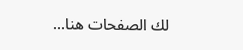لك الصفحات هنا...